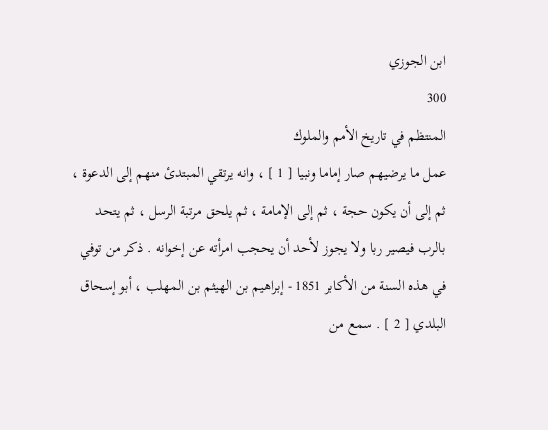ابن الجوزي
300
المنتظم في تاريخ الأمم والملوك
عمل ما يرضيهم صار إماما ونبيا [ 1 ] ، وانه يرتقي المبتدئ منهم إلى الدعوة ، ثم إلى أن يكون حجة ، ثم إلى الإمامة ، ثم يلحق مرتبة الرسل ، ثم يتحد بالرب فيصير ربا ولا يجوز لأحد أن يحجب امرأته عن إخوانه . ذكر من توفي في هذه السنة من الأكابر 1851 - إبراهيم بن الهيثم بن المهلب ، أبو إسحاق البلدي [ 2 ] . سمع من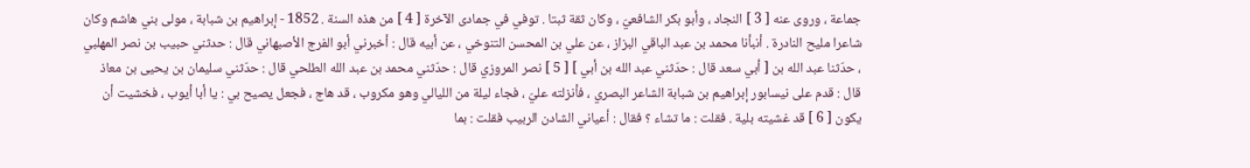جماعة ، وروى عنه [ 3 ] النجاد ، وأبو بكر الشافعيّ ، وكان ثقة ثبتا . توفي في جمادى الآخرة [ 4 ] من هذه السنة . 1852 - إبراهيم بن شبابة ، مولى بني هاشم وكان شاعرا مليح النادرة . أنبأنا محمد بن عبد الباقي البزاز ، عن علي بن المحسن التنوخي ، عن أبيه قال : أخبرني أبو الفرج الأصبهاني قال : حدثني حبيب بن نصر المهلبي ، حدّثنا عبد الله بن [ أبي سعد قال : حدّثني عبد الله بن أبي ] [ 5 ] نصر المروزي قال : حدّثني محمد بن عبد الله الطلحي قال : حدّثني سليمان بن يحيى بن معاذ قال : قدم على نيسابور إبراهيم بن شبابة الشاعر البصري ، فأنزلته عليّ ، فجاء ليلة من الليالي وهو مكروب ، قد هاج ، فجعل يصيح بي : يا أبا أيوب ، فخشيت أن يكون [ 6 ] قد غشيته بلية . فقلت : ما تشاء ؟ فقال : أعياني الشادن الربيب فقلت : بما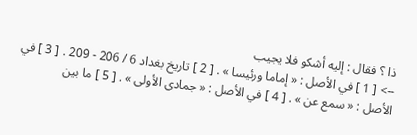ذا ؟ فقال : إليه أشكو فلا يجيب
--> [ 1 ] في الأصل : « إماما ورئيسا » . [ 2 ] تاريخ بغداد 6 / 206 - 209 . [ 3 ] في الأصل : « سمع عن » . [ 4 ] في الأصل : « جمادى الأولى » . [ 5 ] ما بين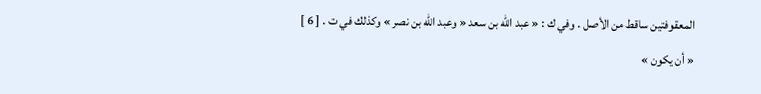المعقوفتين ساقط من الأصل . وفي ك : « عبد الله بن سعد « وعبد الله بن نصر » وكذلك في ت . [ 6 ] « أن يكون »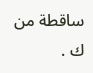ساقطة من ك .